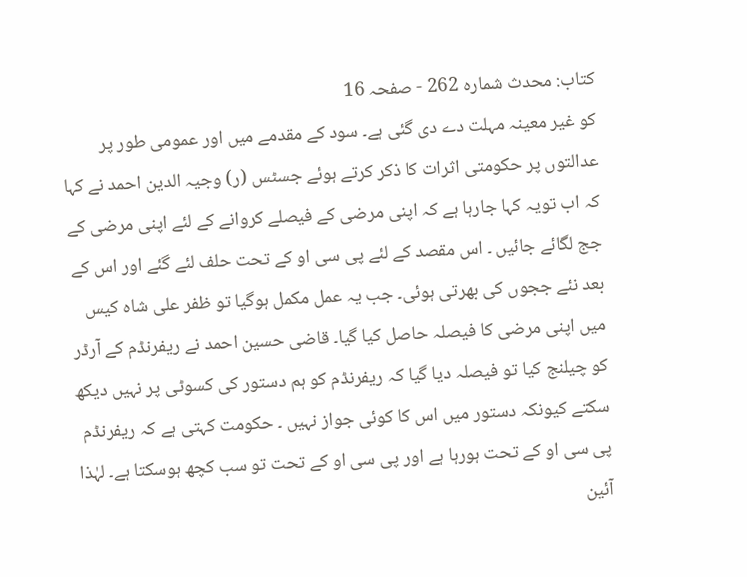کتاب: محدث شمارہ 262 - صفحہ 16
کو غیر معینہ مہلت دے دی گئی ہے۔ سود کے مقدمے میں اور عمومی طور پر عدالتوں پر حکومتی اثرات کا ذکر کرتے ہوئے جسٹس (ر) وجیہ الدین احمد نے کہا کہ اب تویہ کہا جارہا ہے کہ اپنی مرضی کے فیصلے کروانے کے لئے اپنی مرضی کے جج لگائے جائیں ۔ اس مقصد کے لئے پی سی او کے تحت حلف لئے گئے اور اس کے بعد نئے ججوں کی بھرتی ہوئی۔ جب یہ عمل مکمل ہوگیا تو ظفر علی شاہ کیس میں اپنی مرضی کا فیصلہ حاصل کیا گیا۔ قاضی حسین احمد نے ریفرنڈم کے آرڈر کو چیلنج کیا تو فیصلہ دیا گیا کہ ریفرنڈم کو ہم دستور کی کسوٹی پر نہیں دیکھ سکتے کیونکہ دستور میں اس کا کوئی جواز نہیں ۔ حکومت کہتی ہے کہ ریفرنڈم پی سی او کے تحت ہورہا ہے اور پی سی او کے تحت تو سب کچھ ہوسکتا ہے۔ لہٰذا آئین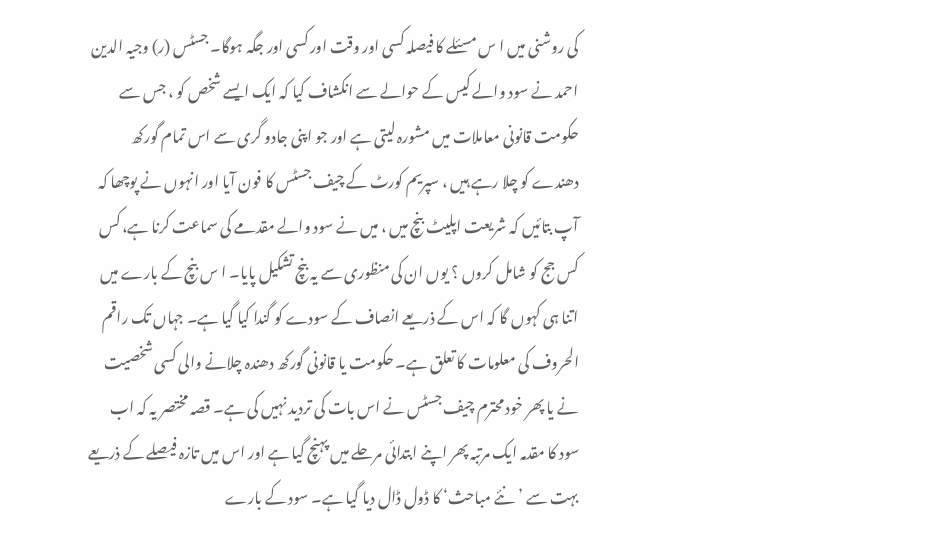کی روشنی میں ا س مسئلے کا فیصلہ کسی اور وقت اور کسی اور جگہ ہوگا۔ جسٹس (ر) وجیہ الدین احمد نے سود والے کیس کے حوالے سے انکشاف کیا کہ ایک ایسے شخص کو ، جس سے حکومت قانونی معاملات میں مشورہ لیتی ہے اور جو اپنی جادو گری سے اس تمام گورکھ دھندے کو چلا رہے ہیں ، سپریم کورٹ کے چیف جسٹس کا فون آیا اور انہوں نے پوچھا کہ آپ بتائیں کہ شریعت اپلیٹ بنچ میں ، میں نے سود والے مقدمے کی سماعت کرنا ہے، کس کس جج کو شامل کروں ؟ یوں ان کی منظوری سے یہ بنچ تشکیل پایا۔ ا س بنچ کے بارے میں اتنا ہی کہوں گا کہ اس کے ذریعے انصاف کے سودے کو گندا کیا گیا ہے۔ جہاں تک راقم الحروف کی معلومات کا تعلق ہے۔ حکومت یا قانونی گورکھ دھندہ چلانے والی کسی شخصیت نے یا پھر خود محترم چیف جسٹس نے اس بات کی تردید نہیں کی ہے۔ قصہ مختصر یہ کہ اب سود کا مقدمہ ایک مرتبہ پھر اپنے ابتدائی مرحلے میں پہنچ گیا ہے اور اس میں تازہ فیصلے کے ذریعے بہت سے ’نئے مباحث‘ کا ڈول ڈال دیا گیا ہے۔ سود کے بارے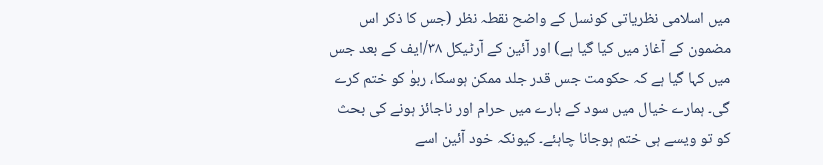میں اسلامی نظریاتی کونسل کے واضح نقطہ نظر (جس کا ذکر اس مضمون کے آغاز میں کیا گیا ہے) اور آئین کے آرٹیکل ۳۸/ایف کے بعد جس میں کہا گیا ہے کہ حکومت جس قدر جلد ممکن ہوسکا، ربوٰ کو ختم کرے گی۔ ہمارے خیال میں سود کے بارے میں حرام اور ناجائز ہونے کی بحث کو تو ویسے ہی ختم ہوجانا چاہئے۔ کیونکہ خود آئین اسے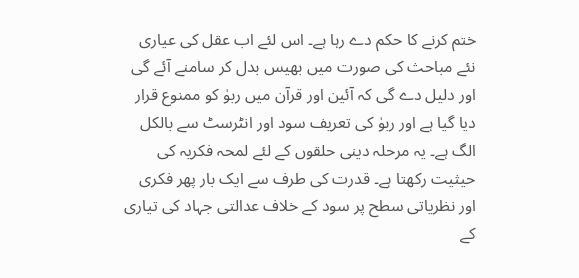ختم کرنے کا حکم دے رہا ہے۔ اس لئے اب عقل کی عیاری نئے مباحث کی صورت میں بھیس بدل کر سامنے آئے گی اور دلیل دے گی کہ آئین اور قرآن میں ربوٰ کو ممنوع قرار دیا گیا ہے اور ربوٰ کی تعریف سود اور انٹرسٹ سے بالکل الگ ہے۔ یہ مرحلہ دینی حلقوں کے لئے لمحہ فکریہ کی حیثیت رکھتا ہے۔ قدرت کی طرف سے ایک بار پھر فکری اور نظریاتی سطح پر سود کے خلاف عدالتی جہاد کی تیاری کے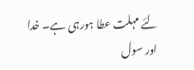لئے مہلت عطا ہورہی ہے۔ خدا اور سول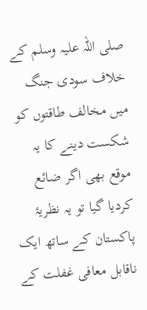صلی اللہ علیہ وسلم کے خلاف سودی جنگ میں مخالف طاقتوں کو شکست دینے کا یہ موقع بھی اگر ضائع کردیا گیا تو یہ نظریۂ پاکستان کے ساتھ ایک ناقابل معافی غفلت کے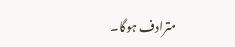مترادف ہوگا۔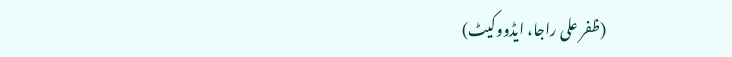(ظفر علی راجا، ایڈووکیٹ)